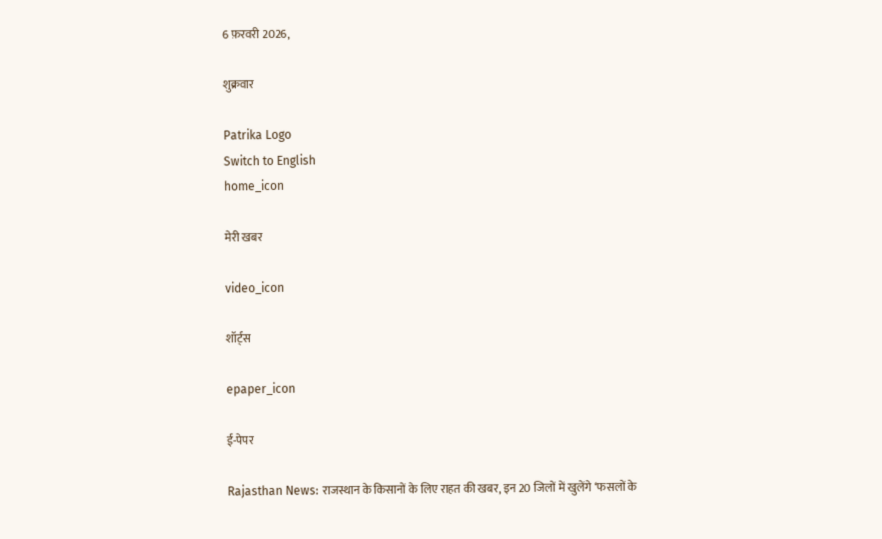6 फ़रवरी 2026,

शुक्रवार

Patrika Logo
Switch to English
home_icon

मेरी खबर

video_icon

शॉर्ट्स

epaper_icon

ई-पेपर

Rajasthan News: राजस्थान के किसानों के लिए राहत की खबर, इन 20 जिलों में खुलेंगे ‘फसलों के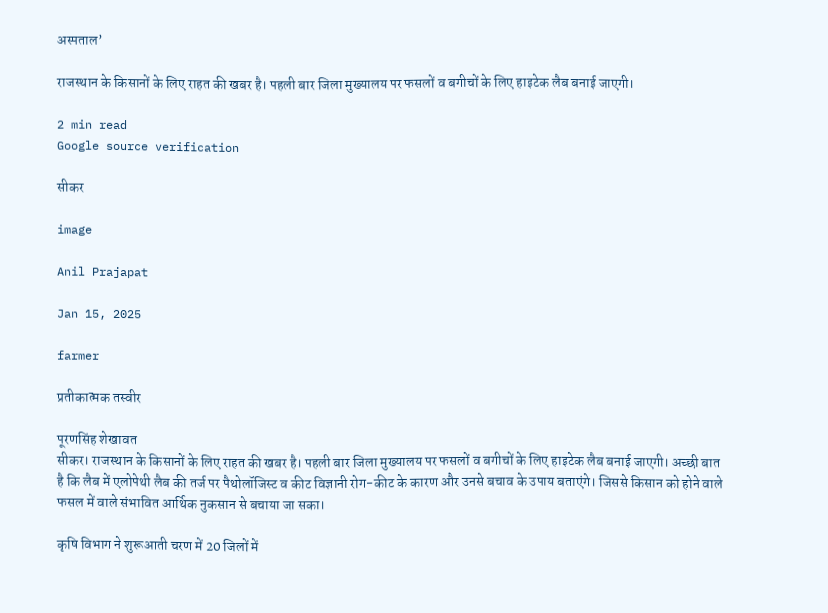अस्पताल’

राजस्थान के किसानों के लिए राहत की खबर है। पहली बार जिला मुख्यालय पर फसलों व बगीचों के लिए हाइटेक लैब बनाई जाएगी।

2 min read
Google source verification

सीकर

image

Anil Prajapat

Jan 15, 2025

farmer

प्रतीकात्मक तस्वीर

पूरणसिंह शेखावत
सीकर। राजस्थान के किसानों के लिए राहत की खबर है। पहली बार जिला मुख्यालय पर फसलों व बगीचों के लिए हाइटेक लैब बनाई जाएगी। अच्छी बात है कि लैब में एलोपेथी लैब की तर्ज पर पैथोलॉजिस्ट व कीट विज्ञानी रोग-कीट के कारण और उनसे बचाव के उपाय बताएंगे। जिससे किसान को होने वाले फसल में वाले संभावित आर्थिक नुकसान से बचाया जा सका।

कृषि विभाग ने शुरूआती चरण में 20 जिलों में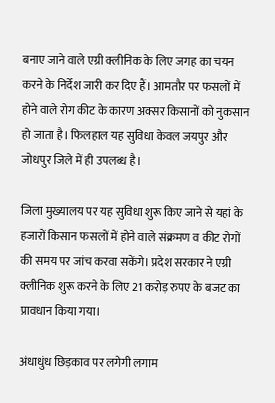बनाए जाने वाले एग्री क्लीनिक के लिए जगह का चयन करने के निर्देश जारी कर दिए हैं। आमतौर पर फसलों में होने वाले रोग कीट के कारण अक्सर किसानों को नुकसान हो जाता है। फिलहाल यह सुविधा केवल जयपुर और जोधपुर जिले में ही उपलब्ध है।

जिला मुख्यालय पर यह सुविधा शुरू किए जाने से यहां के हजारों किसान फसलों में होने वाले संक्रमण व कीट रोगों की समय पर जांच करवा सकेंगे। प्रदेश सरकार ने एग्री क्लीनिक शुरू करने के लिए 21 करोड़ रुपए के बजट का प्रावधान किया गया।

अंधाधुंध छिड़काव पर लगेगी लगाम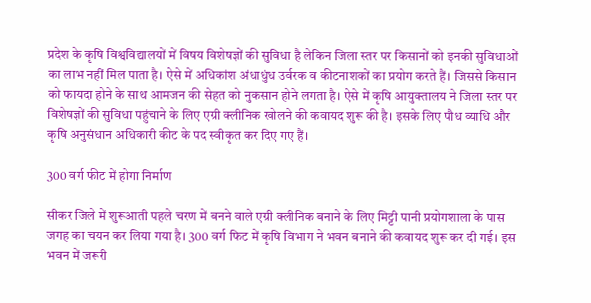प्रदेश के कृषि विश्वविद्यालयों में विषय विशेषज्ञों की सुविधा है लेकिन जिला स्तर पर किसानों को इनकी सुविधाओं का लाभ नहीं मिल पाता है। ऐसे में अधिकांश अंधाधुंध उर्वरक व कीटनाशकों का प्रयोग करते हैं। जिससे किसान को फायदा होने के साथ आमजन की सेहत को नुकसान होने लगता है। ऐसे में कृषि आयुक्तालय ने जिला स्तर पर विशेषज्ञों की सुविधा पहुंचाने के लिए एग्री क्लीनिक खोलने की कवायद शुरू की है। इसके लिए पौध व्याधि और कृषि अनुसंधान अधिकारी कीट के पद स्वीकृत कर दिए गए हैं।

300 वर्ग फीट में होगा निर्माण

सीकर जिले में शुरूआती पहले चरण में बनने वाले एग्री क्लीनिक बनाने के लिए मिट्टी पानी प्रयोगशाला के पास जगह का चयन कर लिया गया है। 300 वर्ग फिट में कृषि विभाग ने भवन बनाने की कवायद शुरू कर दी गई। इस भवन में जरूरी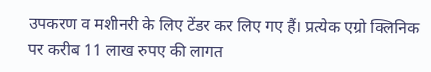उपकरण व मशीनरी के लिए टेंडर कर लिए गए हैं। प्रत्येक एग्रो क्लिनिक पर करीब 11 लाख रुपए की लागत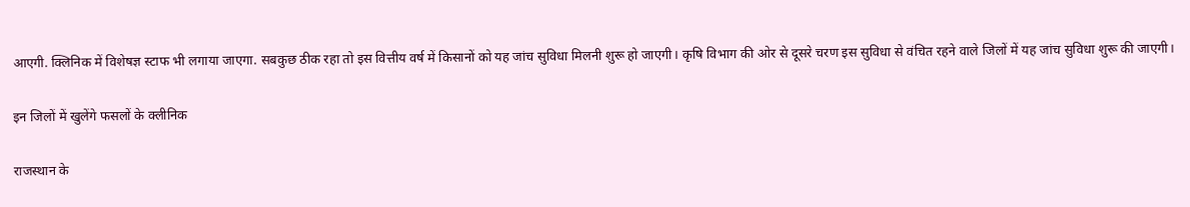आएगी. क्लिनिक में विशेषज्ञ स्टाफ भी लगाया जाएगा. सबकुछ ठीक रहा तो इस वित्तीय वर्ष में किसानों को यह जांच सुविधा मिलनी शुरू हो जाएगी। कृषि विभाग की ओर से दूसरे चरण इस सुविधा से वंचित रहने वाले जिलों में यह जांच सुविधा शुरू की जाएगी।

इन जिलों में खुलेंगे फसलों के क्लीनिक

राजस्थान के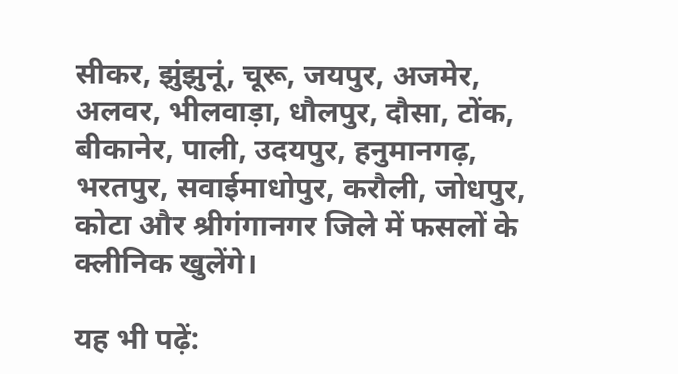सीकर, झुंझुनूं, चूरू, जयपुर, अजमेर, अलवर, भीलवाड़ा, धौलपुर, दौसा, टोंक, बीकानेर, पाली, उदयपुर, हनुमानगढ़, भरतपुर, सवाईमाधोपुर, करौली, जोधपुर, कोटा और श्रीगंगानगर जिले में फसलों के क्लीनिक खुलेंगे।

यह भी पढ़ें: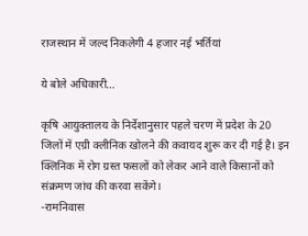राजस्थान में जल्द निकलेगी 4 हजार नई भर्तियां

ये बोले अधिकारी…

कृषि आयुक्तालय के निर्देशानुसार पहले चरण में प्रदेश के 20 जिलों में एग्री क्लीनिक खोलने की कवायद शुरू कर दी गई है। इन क्लिनिक में रोग ग्रस्त फसलों को लेकर आने वाले किसानों को संक्रमण जांच की करवा सकेंगे।
-रामनिवास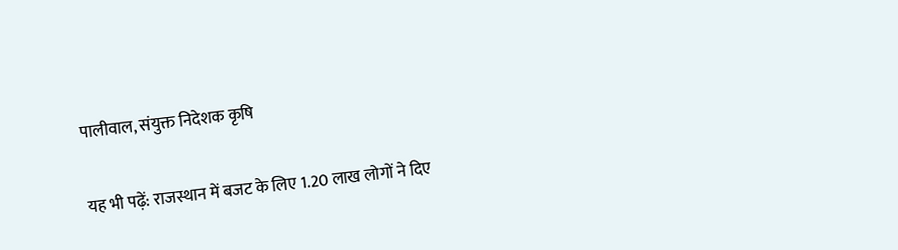पालीवाल, संयुक्त निदेशक कृषि

यह भी पढ़ें: राजस्थान में बजट के लिए 1.20 लाख लोगों ने दिए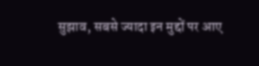सुझाव, सबसे ज्यादा इन मुद्दों पर आए